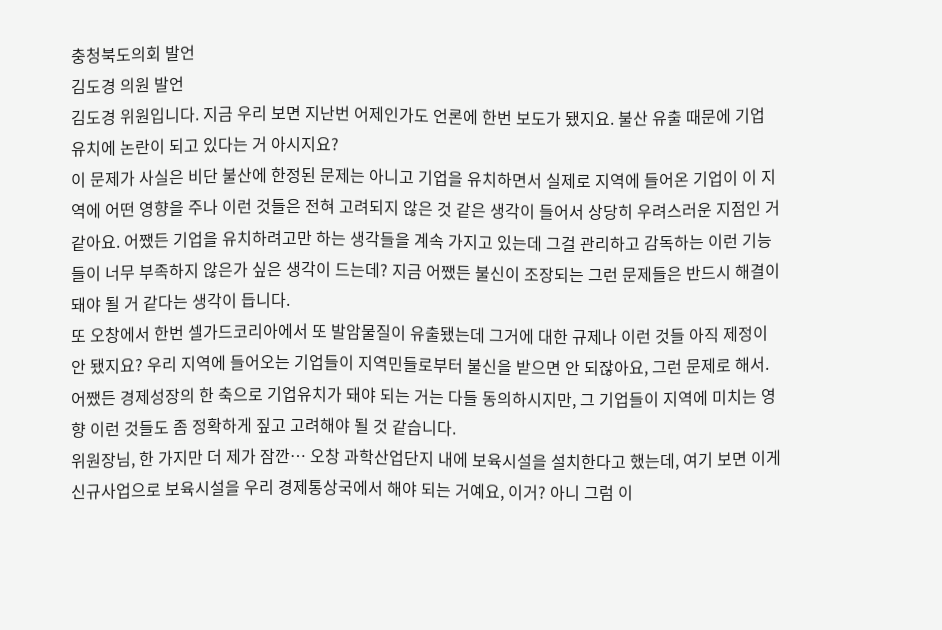충청북도의회 발언
김도경 의원 발언
김도경 위원입니다. 지금 우리 보면 지난번 어제인가도 언론에 한번 보도가 됐지요. 불산 유출 때문에 기업 유치에 논란이 되고 있다는 거 아시지요?
이 문제가 사실은 비단 불산에 한정된 문제는 아니고 기업을 유치하면서 실제로 지역에 들어온 기업이 이 지역에 어떤 영향을 주나 이런 것들은 전혀 고려되지 않은 것 같은 생각이 들어서 상당히 우려스러운 지점인 거 같아요. 어쨌든 기업을 유치하려고만 하는 생각들을 계속 가지고 있는데 그걸 관리하고 감독하는 이런 기능들이 너무 부족하지 않은가 싶은 생각이 드는데? 지금 어쨌든 불신이 조장되는 그런 문제들은 반드시 해결이 돼야 될 거 같다는 생각이 듭니다.
또 오창에서 한번 셀가드코리아에서 또 발암물질이 유출됐는데 그거에 대한 규제나 이런 것들 아직 제정이 안 됐지요? 우리 지역에 들어오는 기업들이 지역민들로부터 불신을 받으면 안 되잖아요, 그런 문제로 해서. 어쨌든 경제성장의 한 축으로 기업유치가 돼야 되는 거는 다들 동의하시지만, 그 기업들이 지역에 미치는 영향 이런 것들도 좀 정확하게 짚고 고려해야 될 것 같습니다.
위원장님, 한 가지만 더 제가 잠깐… 오창 과학산업단지 내에 보육시설을 설치한다고 했는데, 여기 보면 이게 신규사업으로 보육시설을 우리 경제통상국에서 해야 되는 거예요, 이거? 아니 그럼 이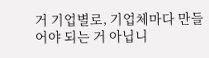거 기업별로, 기업체마다 만들어야 되는 거 아닙니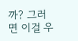까? 그러면 이걸 우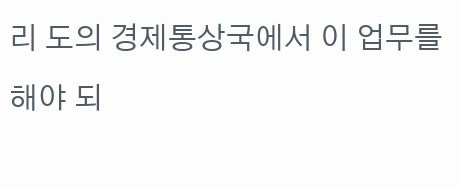리 도의 경제통상국에서 이 업무를 해야 되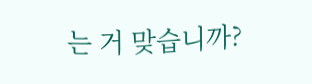는 거 맞습니까?